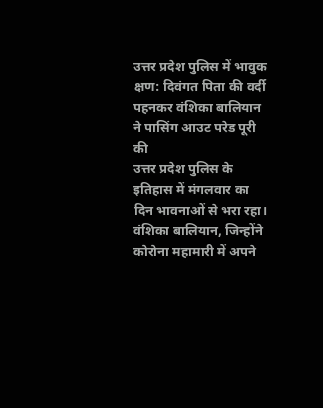उत्तर प्रदेश पुलिस में भावुक क्षण: दिवंगत पिता की वर्दी पहनकर वंशिका बालियान ने पासिंग आउट परेड पूरी की
उत्तर प्रदेश पुलिस के इतिहास में मंगलवार का दिन भावनाओं से भरा रहा। वंशिका बालियान, जिन्होंने कोरोना महामारी में अपने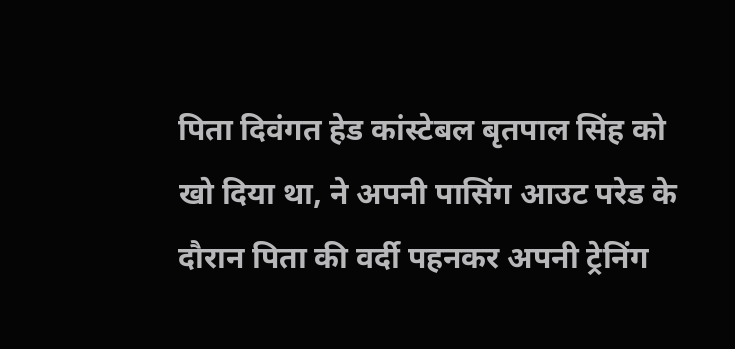पिता दिवंगत हेड कांस्टेबल बृतपाल सिंह को खो दिया था, ने अपनी पासिंग आउट परेड के दौरान पिता की वर्दी पहनकर अपनी ट्रेनिंग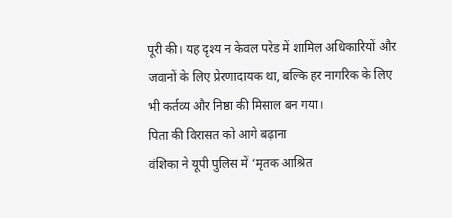पूरी की। यह दृश्य न केवल परेड में शामिल अधिकारियों और जवानों के लिए प्रेरणादायक था, बल्कि हर नागरिक के लिए भी कर्तव्य और निष्ठा की मिसाल बन गया।
पिता की विरासत को आगे बढ़ाना
वंशिका ने यूपी पुलिस में ‘मृतक आश्रित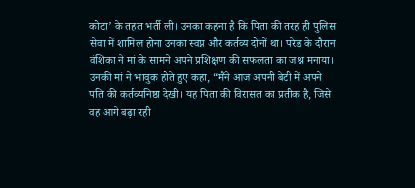कोटा’ के तहत भर्ती ली। उनका कहना है कि पिता की तरह ही पुलिस सेवा में शामिल होना उनका स्वप्न और कर्तव्य दोनों था। परेड के दौरान वंशिका ने मां के सामने अपने प्रशिक्षण की सफलता का जश्न मनाया।
उनकी मां ने भावुक होते हुए कहा, “मैंने आज अपनी बेटी में अपने पति की कर्तव्यनिष्ठा देखी। यह पिता की विरासत का प्रतीक है, जिसे वह आगे बढ़ा रही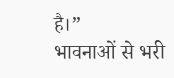है।”
भावनाओं से भरी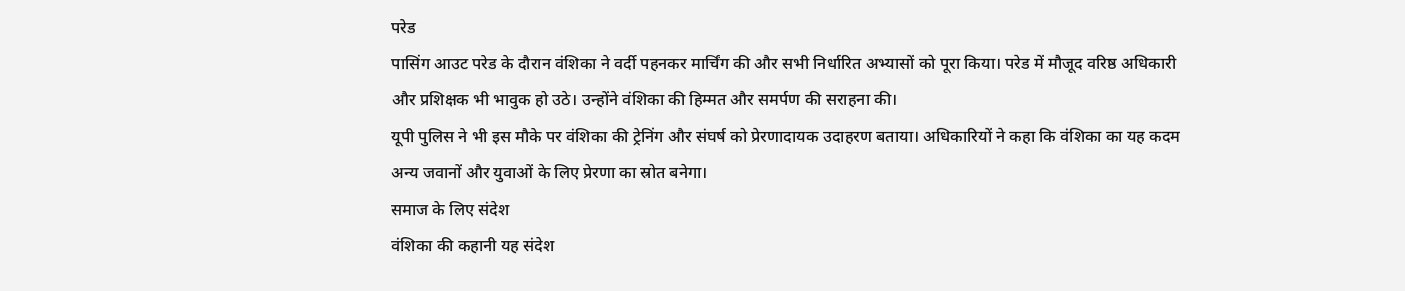परेड
पासिंग आउट परेड के दौरान वंशिका ने वर्दी पहनकर मार्चिंग की और सभी निर्धारित अभ्यासों को पूरा किया। परेड में मौजूद वरिष्ठ अधिकारी और प्रशिक्षक भी भावुक हो उठे। उन्होंने वंशिका की हिम्मत और समर्पण की सराहना की।
यूपी पुलिस ने भी इस मौके पर वंशिका की ट्रेनिंग और संघर्ष को प्रेरणादायक उदाहरण बताया। अधिकारियों ने कहा कि वंशिका का यह कदम अन्य जवानों और युवाओं के लिए प्रेरणा का स्रोत बनेगा।
समाज के लिए संदेश
वंशिका की कहानी यह संदेश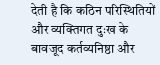देती है कि कठिन परिस्थितियों और व्यक्तिगत दुःख के बावजूद कर्तव्यनिष्ठा और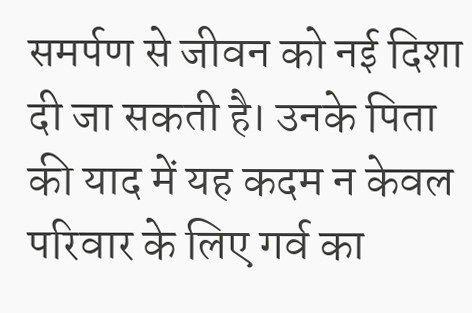समर्पण से जीवन को नई दिशा दी जा सकती है। उनके पिता की याद में यह कदम न केवल परिवार के लिए गर्व का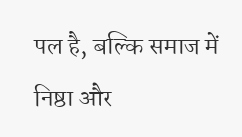पल है, बल्कि समाज में निष्ठा और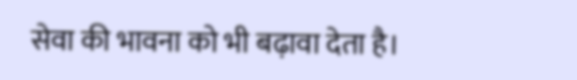सेवा की भावना को भी बढ़ावा देता है।